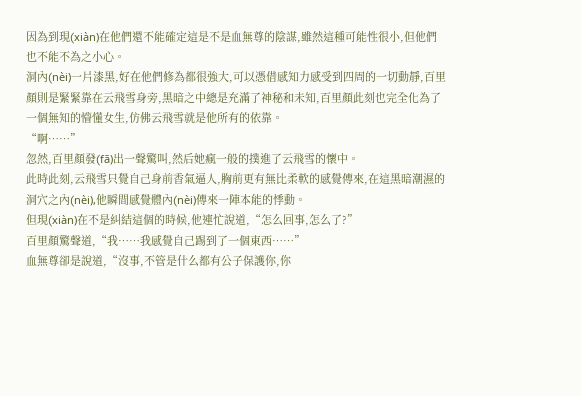因為到現(xiàn)在他們還不能確定這是不是血無尊的陰謀,雖然這種可能性很小,但他們也不能不為之小心。
洞內(nèi)一片漆黑,好在他們修為都很強大,可以憑借感知力感受到四周的一切動靜,百里顏則是緊緊靠在云飛雪身旁,黑暗之中總是充滿了神秘和未知,百里顏此刻也完全化為了一個無知的懵懂女生,仿佛云飛雪就是他所有的依靠。
“啊……”
忽然,百里顏發(fā)出一聲驚叫,然后她瘋一般的撲進了云飛雪的懷中。
此時此刻,云飛雪只覺自己身前香氣逼人,胸前更有無比柔軟的感覺傳來,在這黑暗潮濕的洞穴之內(nèi),他瞬間感覺體內(nèi)傳來一陣本能的悸動。
但現(xiàn)在不是糾結這個的時候,他連忙說道,“怎么回事,怎么了?”
百里顏驚聲道,“我……我感覺自己踢到了一個東西……”
血無尊卻是說道,“沒事,不管是什么都有公子保護你,你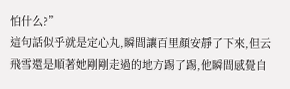怕什么?”
這句話似乎就是定心丸,瞬間讓百里顏安靜了下來,但云飛雪還是順著她剛剛走過的地方踢了踢,他瞬間感覺自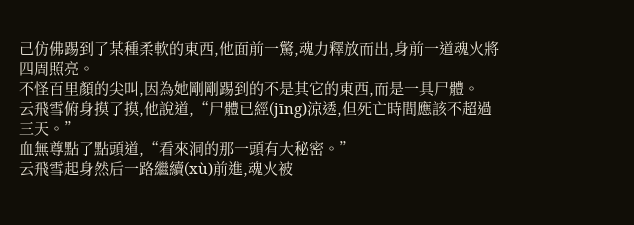己仿佛踢到了某種柔軟的東西,他面前一驚,魂力釋放而出,身前一道魂火將四周照亮。
不怪百里顏的尖叫,因為她剛剛踢到的不是其它的東西,而是一具尸體。
云飛雪俯身摸了摸,他說道,“尸體已經(jīng)涼透,但死亡時間應該不超過三天。”
血無尊點了點頭道,“看來洞的那一頭有大秘密。”
云飛雪起身然后一路繼續(xù)前進,魂火被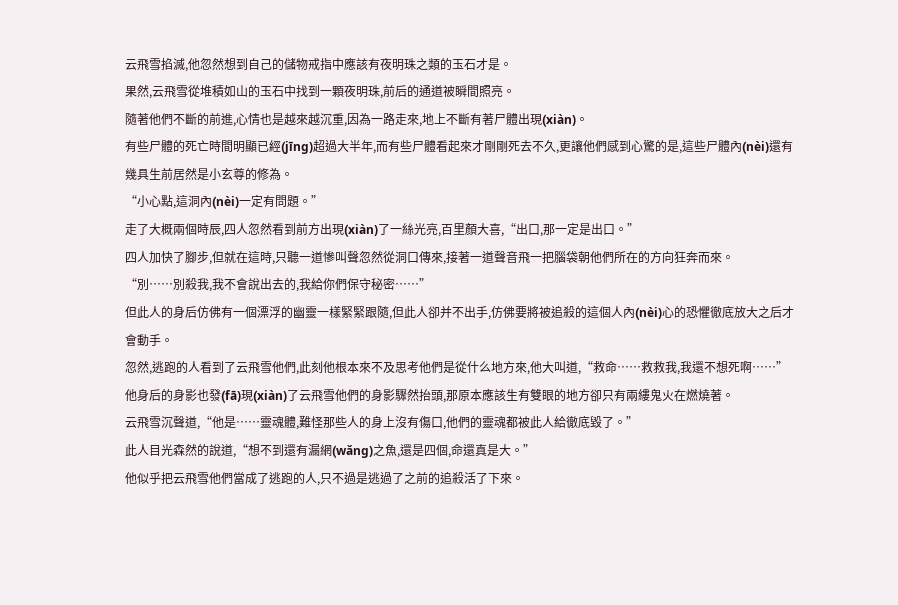云飛雪掐滅,他忽然想到自己的儲物戒指中應該有夜明珠之類的玉石才是。
果然,云飛雪從堆積如山的玉石中找到一顆夜明珠,前后的通道被瞬間照亮。
隨著他們不斷的前進,心情也是越來越沉重,因為一路走來,地上不斷有著尸體出現(xiàn)。
有些尸體的死亡時間明顯已經(jīng)超過大半年,而有些尸體看起來才剛剛死去不久,更讓他們感到心驚的是,這些尸體內(nèi)還有幾具生前居然是小玄尊的修為。
“小心點,這洞內(nèi)一定有問題。”
走了大概兩個時辰,四人忽然看到前方出現(xiàn)了一絲光亮,百里顏大喜,“出口,那一定是出口。”
四人加快了腳步,但就在這時,只聽一道慘叫聲忽然從洞口傳來,接著一道聲音飛一把腦袋朝他們所在的方向狂奔而來。
“別……別殺我,我不會說出去的,我給你們保守秘密……”
但此人的身后仿佛有一個漂浮的幽靈一樣緊緊跟隨,但此人卻并不出手,仿佛要將被追殺的這個人內(nèi)心的恐懼徹底放大之后才會動手。
忽然,逃跑的人看到了云飛雪他們,此刻他根本來不及思考他們是從什么地方來,他大叫道,“救命……救救我,我還不想死啊……”
他身后的身影也發(fā)現(xiàn)了云飛雪他們的身影驟然抬頭,那原本應該生有雙眼的地方卻只有兩縷鬼火在燃燒著。
云飛雪沉聲道,“他是……靈魂體,難怪那些人的身上沒有傷口,他們的靈魂都被此人給徹底毀了。”
此人目光森然的說道,“想不到還有漏網(wǎng)之魚,還是四個,命還真是大。”
他似乎把云飛雪他們當成了逃跑的人,只不過是逃過了之前的追殺活了下來。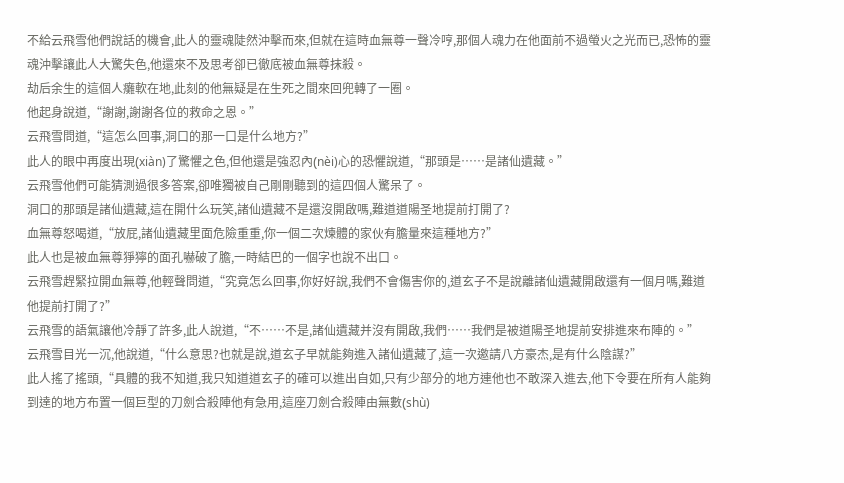不給云飛雪他們說話的機會,此人的靈魂陡然沖擊而來,但就在這時血無尊一聲冷哼,那個人魂力在他面前不過螢火之光而已,恐怖的靈魂沖擊讓此人大驚失色,他還來不及思考卻已徹底被血無尊抹殺。
劫后余生的這個人癱軟在地,此刻的他無疑是在生死之間來回兜轉了一圈。
他起身說道,“謝謝,謝謝各位的救命之恩。”
云飛雪問道,“這怎么回事,洞口的那一口是什么地方?”
此人的眼中再度出現(xiàn)了驚懼之色,但他還是強忍內(nèi)心的恐懼說道,“那頭是……是諸仙遺藏。”
云飛雪他們可能猜測過很多答案,卻唯獨被自己剛剛聽到的這四個人驚呆了。
洞口的那頭是諸仙遺藏,這在開什么玩笑,諸仙遺藏不是還沒開啟嗎,難道道陽圣地提前打開了?
血無尊怒喝道,“放屁,諸仙遺藏里面危險重重,你一個二次煉體的家伙有膽量來這種地方?”
此人也是被血無尊猙獰的面孔嚇破了膽,一時結巴的一個字也說不出口。
云飛雪趕緊拉開血無尊,他輕聲問道,“究竟怎么回事,你好好說,我們不會傷害你的,道玄子不是說離諸仙遺藏開啟還有一個月嗎,難道他提前打開了?”
云飛雪的語氣讓他冷靜了許多,此人說道,“不……不是,諸仙遺藏并沒有開啟,我們……我們是被道陽圣地提前安排進來布陣的。”
云飛雪目光一沉,他說道,“什么意思?也就是說,道玄子早就能夠進入諸仙遺藏了,這一次邀請八方豪杰,是有什么陰謀?”
此人搖了搖頭,“具體的我不知道,我只知道道玄子的確可以進出自如,只有少部分的地方連他也不敢深入進去,他下令要在所有人能夠到達的地方布置一個巨型的刀劍合殺陣他有急用,這座刀劍合殺陣由無數(shù)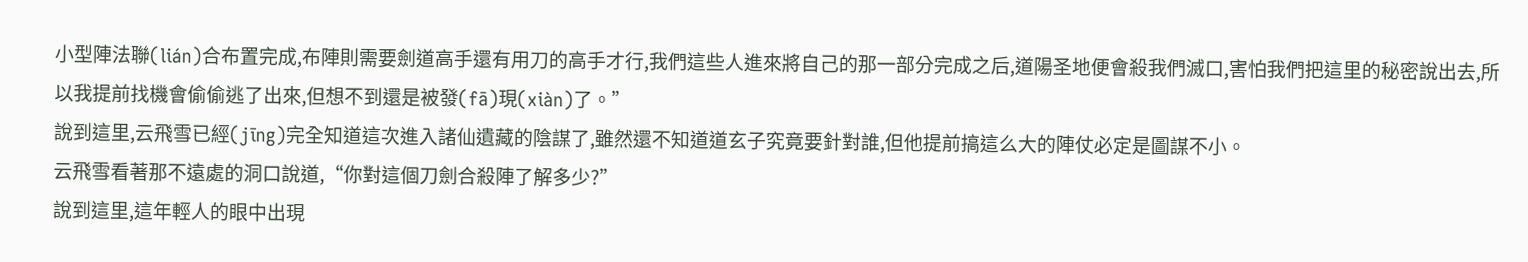小型陣法聯(lián)合布置完成,布陣則需要劍道高手還有用刀的高手才行,我們這些人進來將自己的那一部分完成之后,道陽圣地便會殺我們滅口,害怕我們把這里的秘密說出去,所以我提前找機會偷偷逃了出來,但想不到還是被發(fā)現(xiàn)了。”
說到這里,云飛雪已經(jīng)完全知道這次進入諸仙遺藏的陰謀了,雖然還不知道道玄子究竟要針對誰,但他提前搞這么大的陣仗必定是圖謀不小。
云飛雪看著那不遠處的洞口說道,“你對這個刀劍合殺陣了解多少?”
說到這里,這年輕人的眼中出現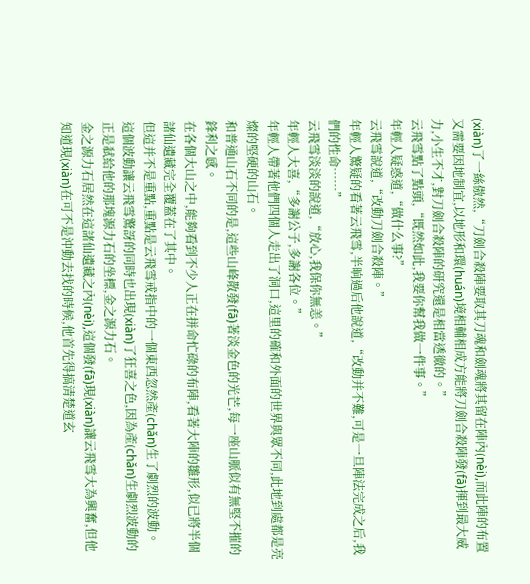(xiàn)了一絲傲然,“刀劍合殺陣要取其刀魂和劍魂將其留在陣內(nèi),而此陣的布置又需要因地制宜,以地形和環(huán)境相輔相成方能將刀劍合殺陣發(fā)揮到最大威力,小生不才,對刀劍合殺陣的研究還是相當透徹的。”
云飛雪點了點頭,“既然如此,我要你幫我做一件事。”
年輕人疑惑道,“做什么事?”
云飛雪說道,“改動刀劍合殺陣。”
年輕人驚疑的看著云飛雪,半晌過后他說道,“改動并不難,可是一旦陣法完成之后,我們的性命……”
云飛雪淡淡的說道,“放心,我保你無恙。”
年輕人大喜,“多謝公子,多謝各位。”
年輕人帶著他們四個人走出了洞口,這里的確和外面的世界與眾不同,此地到處都是亮燦的堅硬的山石。
和普通山石不同的是,這些山峰散發(fā)著淡金色的光芒,每一座山脈似有無堅不摧的鋒利之感。
在各個大山之中,能夠看到不少人正在拼命忙碌的布陣,看著大陣的雛形,似已將半個諸仙遺藏完全覆蓋在了其中。
但這并不是重點,重點是云飛雪戒指中的一個東西忽然產(chǎn)生了劇烈的波動。
這個波動讓云飛雪驚訝的同時也出現(xiàn)了狂喜之色,因為產(chǎn)生劇烈波動的正是弒給他的那塊源力石的坐標,金之源力石。
金之源力石居然在這諸仙遺藏之內(nèi),這個發(fā)現(xiàn)讓云飛雪大為興奮,但他知道現(xiàn)在可不是沖動去找的時候,他首先得搞清楚道玄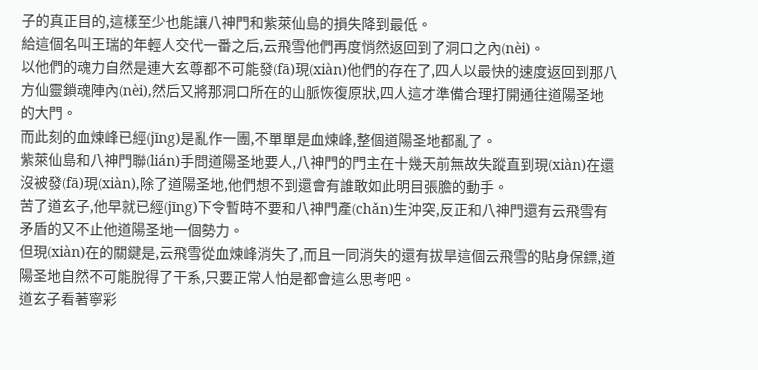子的真正目的,這樣至少也能讓八神門和紫萊仙島的損失降到最低。
給這個名叫王瑞的年輕人交代一番之后,云飛雪他們再度悄然返回到了洞口之內(nèi)。
以他們的魂力自然是連大玄尊都不可能發(fā)現(xiàn)他們的存在了,四人以最快的速度返回到那八方仙靈鎖魂陣內(nèi),然后又將那洞口所在的山脈恢復原狀,四人這才準備合理打開通往道陽圣地的大門。
而此刻的血煉峰已經(jīng)是亂作一團,不單單是血煉峰,整個道陽圣地都亂了。
紫萊仙島和八神門聯(lián)手問道陽圣地要人,八神門的門主在十幾天前無故失蹤直到現(xiàn)在還沒被發(fā)現(xiàn),除了道陽圣地,他們想不到還會有誰敢如此明目張膽的動手。
苦了道玄子,他早就已經(jīng)下令暫時不要和八神門產(chǎn)生沖突,反正和八神門還有云飛雪有矛盾的又不止他道陽圣地一個勢力。
但現(xiàn)在的關鍵是,云飛雪從血煉峰消失了,而且一同消失的還有拔旱這個云飛雪的貼身保鏢,道陽圣地自然不可能脫得了干系,只要正常人怕是都會這么思考吧。
道玄子看著寧彩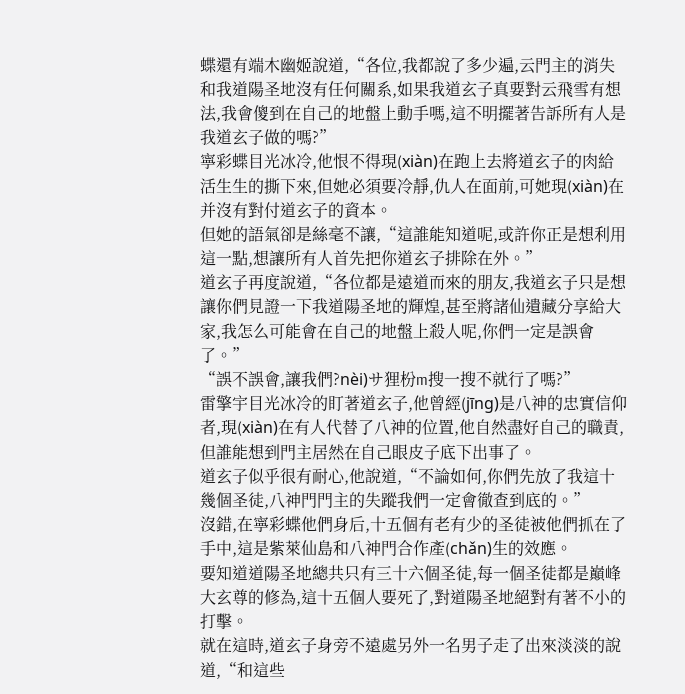蝶還有端木幽姬說道,“各位,我都說了多少遍,云門主的消失和我道陽圣地沒有任何關系,如果我道玄子真要對云飛雪有想法,我會傻到在自己的地盤上動手嗎,這不明擺著告訴所有人是我道玄子做的嗎?”
寧彩蝶目光冰冷,他恨不得現(xiàn)在跑上去將道玄子的肉給活生生的撕下來,但她必須要冷靜,仇人在面前,可她現(xiàn)在并沒有對付道玄子的資本。
但她的語氣卻是絲毫不讓,“這誰能知道呢,或許你正是想利用這一點,想讓所有人首先把你道玄子排除在外。”
道玄子再度說道,“各位都是遠道而來的朋友,我道玄子只是想讓你們見證一下我道陽圣地的輝煌,甚至將諸仙遺藏分享給大家,我怎么可能會在自己的地盤上殺人呢,你們一定是誤會了。”
“誤不誤會,讓我們?nèi)サ狸枌m搜一搜不就行了嗎?”
雷擎宇目光冰冷的盯著道玄子,他曾經(jīng)是八神的忠實信仰者,現(xiàn)在有人代替了八神的位置,他自然盡好自己的職責,但誰能想到門主居然在自己眼皮子底下出事了。
道玄子似乎很有耐心,他說道,“不論如何,你們先放了我這十幾個圣徒,八神門門主的失蹤我們一定會徹查到底的。”
沒錯,在寧彩蝶他們身后,十五個有老有少的圣徒被他們抓在了手中,這是紫萊仙島和八神門合作產(chǎn)生的效應。
要知道道陽圣地總共只有三十六個圣徒,每一個圣徒都是巔峰大玄尊的修為,這十五個人要死了,對道陽圣地絕對有著不小的打擊。
就在這時,道玄子身旁不遠處另外一名男子走了出來淡淡的說道,“和這些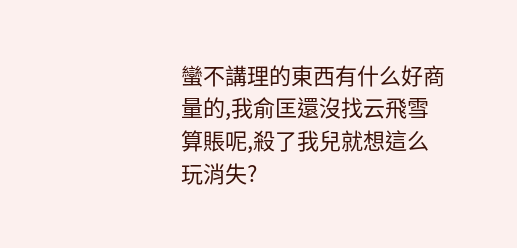蠻不講理的東西有什么好商量的,我俞匡還沒找云飛雪算賬呢,殺了我兒就想這么玩消失?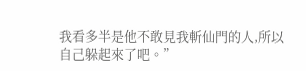我看多半是他不敢見我斬仙門的人,所以自己躲起來了吧。”